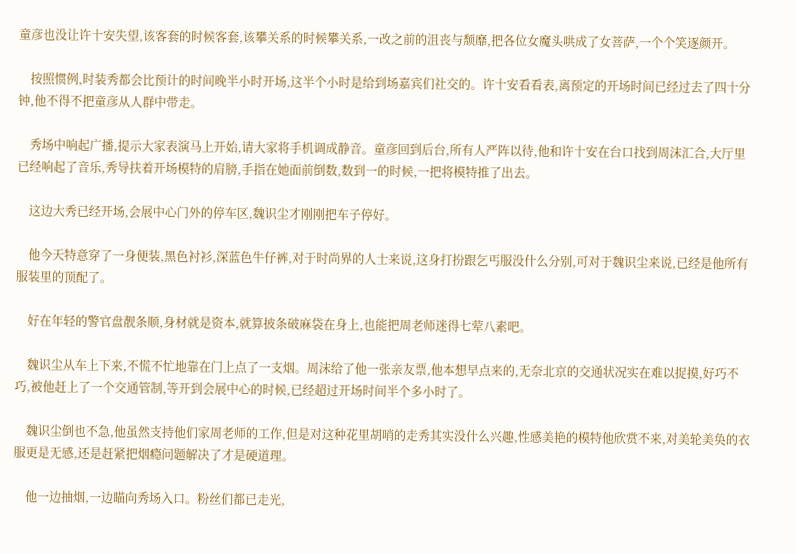童彦也没让许十安失望,该客套的时候客套,该攀关系的时候攀关系,一改之前的沮丧与颓靡,把各位女魔头哄成了女菩萨,一个个笑逐颜开。

    按照惯例,时装秀都会比预计的时间晚半小时开场,这半个小时是给到场嘉宾们社交的。许十安看看表,离预定的开场时间已经过去了四十分钟,他不得不把童彦从人群中带走。

    秀场中响起广播,提示大家表演马上开始,请大家将手机调成静音。童彦回到后台,所有人严阵以待,他和许十安在台口找到周沫汇合,大厅里已经响起了音乐,秀导扶着开场模特的肩膀,手指在她面前倒数,数到一的时候,一把将模特推了出去。

    这边大秀已经开场,会展中心门外的停车区,魏识尘才刚刚把车子停好。

    他今天特意穿了一身便装,黑色衬衫,深蓝色牛仔裤,对于时尚界的人士来说,这身打扮跟乞丐服没什么分别,可对于魏识尘来说,已经是他所有服装里的顶配了。

    好在年轻的警官盘靓条顺,身材就是资本,就算披条破麻袋在身上,也能把周老师迷得七荤八素吧。

    魏识尘从车上下来,不慌不忙地靠在门上点了一支烟。周沫给了他一张亲友票,他本想早点来的,无奈北京的交通状况实在难以捉摸,好巧不巧,被他赶上了一个交通管制,等开到会展中心的时候,已经超过开场时间半个多小时了。

    魏识尘倒也不急,他虽然支持他们家周老师的工作,但是对这种花里胡哨的走秀其实没什么兴趣,性感美艳的模特他欣赏不来,对美轮美奂的衣服更是无感,还是赶紧把烟瘾问题解决了才是硬道理。

    他一边抽烟,一边瞄向秀场入口。粉丝们都已走光,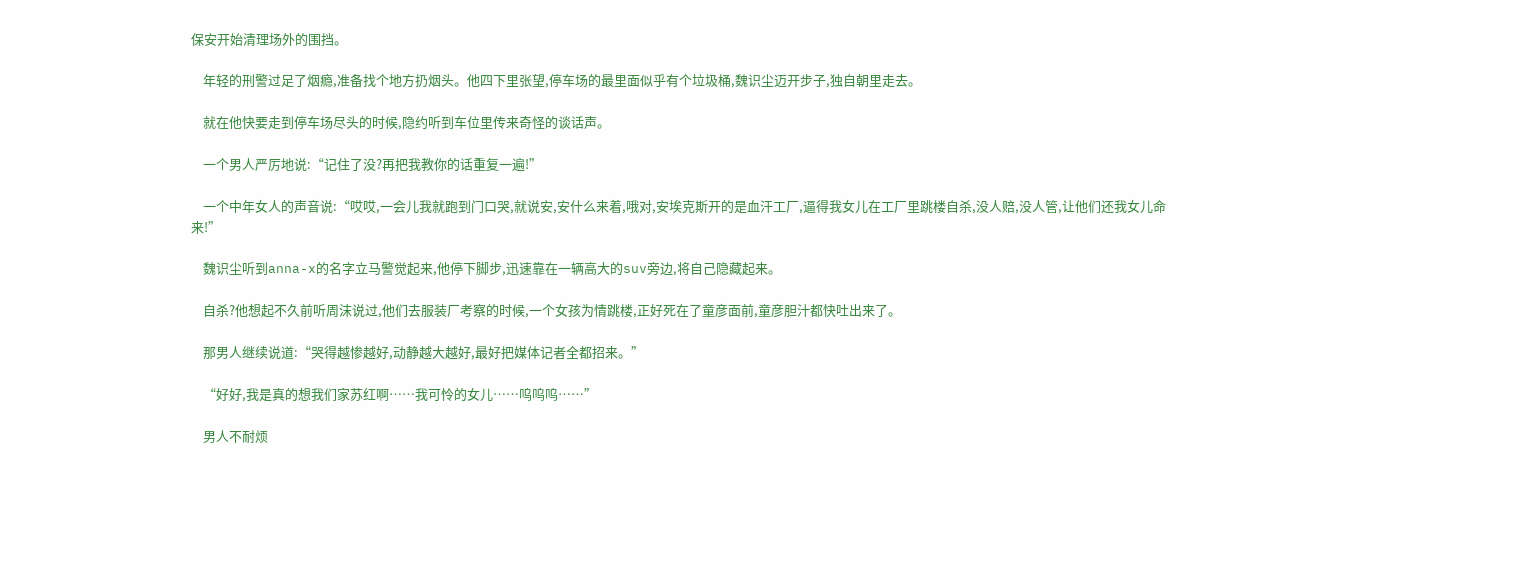保安开始清理场外的围挡。

    年轻的刑警过足了烟瘾,准备找个地方扔烟头。他四下里张望,停车场的最里面似乎有个垃圾桶,魏识尘迈开步子,独自朝里走去。

    就在他快要走到停车场尽头的时候,隐约听到车位里传来奇怪的谈话声。

    一个男人严厉地说:“记住了没?再把我教你的话重复一遍!”

    一个中年女人的声音说:“哎哎,一会儿我就跑到门口哭,就说安,安什么来着,哦对,安埃克斯开的是血汗工厂,逼得我女儿在工厂里跳楼自杀,没人赔,没人管,让他们还我女儿命来!”

    魏识尘听到anna-x的名字立马警觉起来,他停下脚步,迅速靠在一辆高大的suv旁边,将自己隐藏起来。

    自杀?他想起不久前听周沫说过,他们去服装厂考察的时候,一个女孩为情跳楼,正好死在了童彦面前,童彦胆汁都快吐出来了。

    那男人继续说道:“哭得越惨越好,动静越大越好,最好把媒体记者全都招来。”

    “好好,我是真的想我们家苏红啊……我可怜的女儿……呜呜呜……”

    男人不耐烦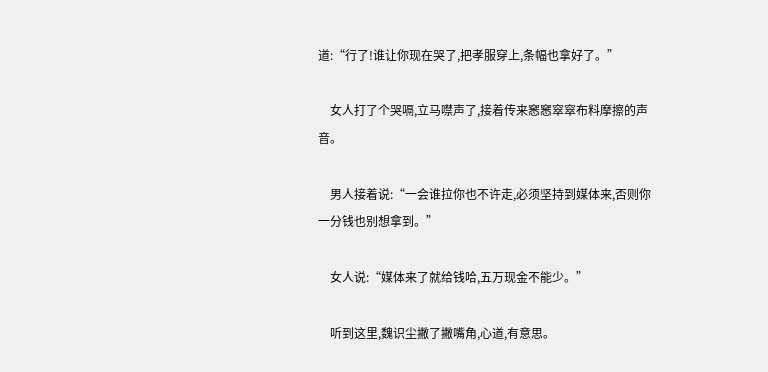道:“行了!谁让你现在哭了,把孝服穿上,条幅也拿好了。”

    女人打了个哭嗝,立马噤声了,接着传来窸窸窣窣布料摩擦的声音。

    男人接着说:“一会谁拉你也不许走,必须坚持到媒体来,否则你一分钱也别想拿到。”

    女人说:“媒体来了就给钱哈,五万现金不能少。”

    听到这里,魏识尘撇了撇嘴角,心道,有意思。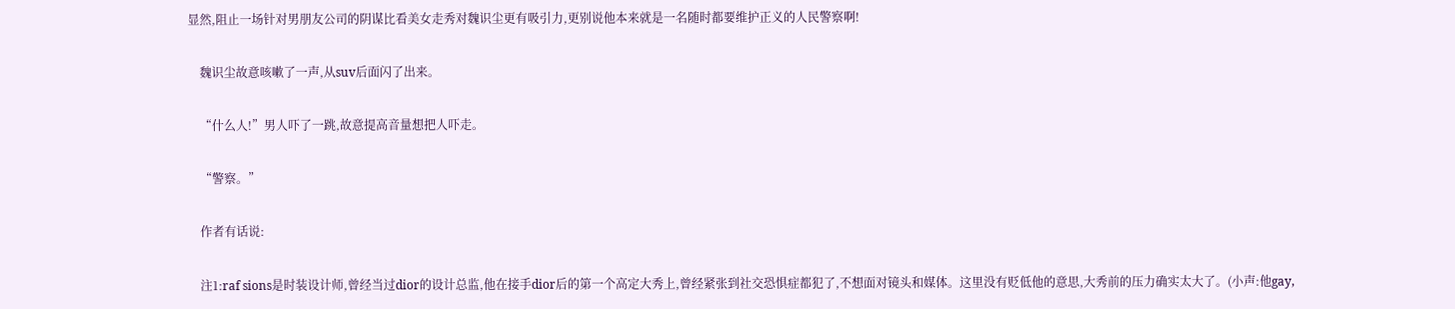显然,阻止一场针对男朋友公司的阴谋比看美女走秀对魏识尘更有吸引力,更别说他本来就是一名随时都要维护正义的人民警察啊!

    魏识尘故意咳嗽了一声,从suv后面闪了出来。

    “什么人!”男人吓了一跳,故意提高音量想把人吓走。

    “警察。”

    作者有话说:

    注1:raf sions是时装设计师,曾经当过dior的设计总监,他在接手dior后的第一个高定大秀上,曾经紧张到社交恐惧症都犯了,不想面对镜头和媒体。这里没有贬低他的意思,大秀前的压力确实太大了。(小声:他gay,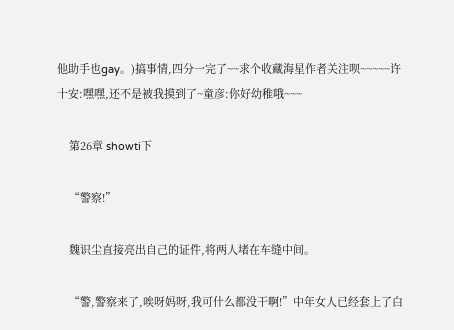他助手也gay。)搞事情,四分一完了~~求个收藏海星作者关注呗~~~~~许十安:嘿嘿,还不是被我摸到了~童彦:你好幼稚哦~~~

    第26章 showti下

    “警察!”

    魏识尘直接亮出自己的证件,将两人堵在车缝中间。

    “警,警察来了,唉呀妈呀,我可什么都没干啊!”中年女人已经套上了白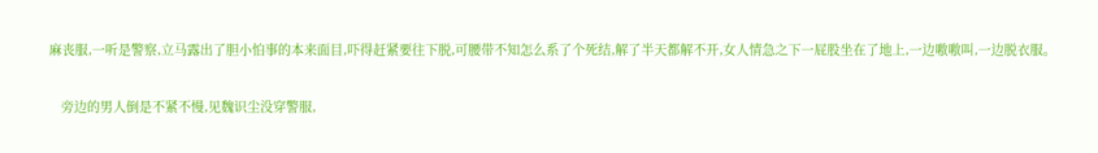麻丧服,一听是警察,立马露出了胆小怕事的本来面目,吓得赶紧要往下脱,可腰带不知怎么系了个死结,解了半天都解不开,女人情急之下一屁股坐在了地上,一边嗷嗷叫,一边脱衣服。

    旁边的男人倒是不紧不慢,见魏识尘没穿警服,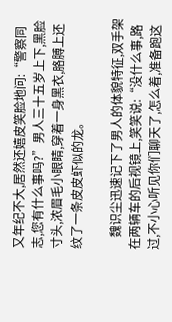又年纪不大,居然还嬉皮笑脸地问:“警察同志,您有什么事吗?”男人三十五岁上下,黑脸寸头,浓眉毛小眼睛,穿着一身黑衣,胳膊上还纹了一条皮皮虾似的龙。

    魏识尘迅速记下了男人的体貌特征,双手架在两辆车的后视镜上,笑笑说:“没什么事,路过,不小心听见你们聊天了,怎么着,准备跑这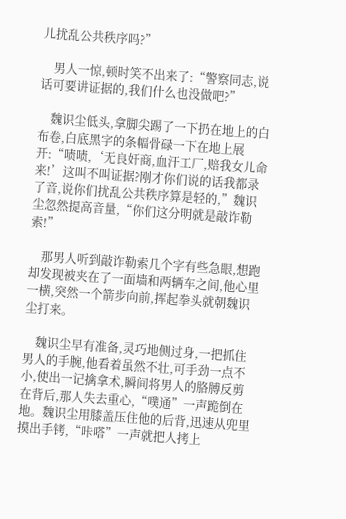儿扰乱公共秩序吗?”

    男人一惊,顿时笑不出来了:“警察同志,说话可要讲证据的,我们什么也没做吧?”

    魏识尘低头,拿脚尖踢了一下扔在地上的白布卷,白底黑字的条幅骨碌一下在地上展开:“啧啧,‘无良奸商,血汗工厂,赔我女儿命来!’这叫不叫证据?刚才你们说的话我都录了音,说你们扰乱公共秩序算是轻的,”魏识尘忽然提高音量,“你们这分明就是敲诈勒索!”

    那男人听到敲诈勒索几个字有些急眼,想跑却发现被夹在了一面墙和两辆车之间,他心里一横,突然一个箭步向前,挥起拳头就朝魏识尘打来。

    魏识尘早有准备,灵巧地侧过身,一把抓住男人的手腕,他看着虽然不壮,可手劲一点不小,使出一记擒拿术,瞬间将男人的胳膊反剪在背后,那人失去重心,“噗通”一声跪倒在地。魏识尘用膝盖压住他的后背,迅速从兜里摸出手铐,“咔嗒”一声就把人拷上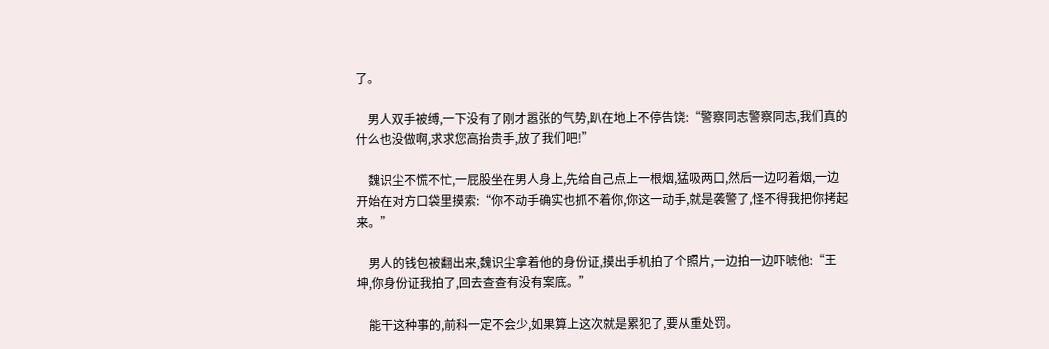了。

    男人双手被缚,一下没有了刚才嚣张的气势,趴在地上不停告饶:“警察同志警察同志,我们真的什么也没做啊,求求您高抬贵手,放了我们吧!”

    魏识尘不慌不忙,一屁股坐在男人身上,先给自己点上一根烟,猛吸两口,然后一边叼着烟,一边开始在对方口袋里摸索:“你不动手确实也抓不着你,你这一动手,就是袭警了,怪不得我把你拷起来。”

    男人的钱包被翻出来,魏识尘拿着他的身份证,摸出手机拍了个照片,一边拍一边吓唬他:“王坤,你身份证我拍了,回去查查有没有案底。”

    能干这种事的,前科一定不会少,如果算上这次就是累犯了,要从重处罚。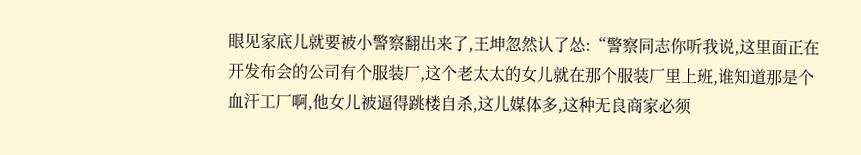眼见家底儿就要被小警察翻出来了,王坤忽然认了怂:“警察同志你听我说,这里面正在开发布会的公司有个服装厂,这个老太太的女儿就在那个服装厂里上班,谁知道那是个血汗工厂啊,他女儿被逼得跳楼自杀,这儿媒体多,这种无良商家必须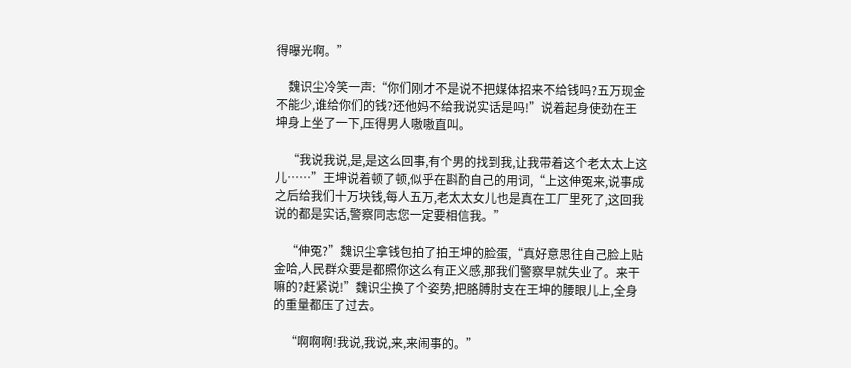得曝光啊。”

    魏识尘冷笑一声:“你们刚才不是说不把媒体招来不给钱吗?五万现金不能少,谁给你们的钱?还他妈不给我说实话是吗!”说着起身使劲在王坤身上坐了一下,压得男人嗷嗷直叫。

    “我说我说,是,是这么回事,有个男的找到我,让我带着这个老太太上这儿……”王坤说着顿了顿,似乎在斟酌自己的用词,“上这伸冤来,说事成之后给我们十万块钱,每人五万,老太太女儿也是真在工厂里死了,这回我说的都是实话,警察同志您一定要相信我。”

    “伸冤?”魏识尘拿钱包拍了拍王坤的脸蛋,“真好意思往自己脸上贴金哈,人民群众要是都照你这么有正义感,那我们警察早就失业了。来干嘛的?赶紧说!”魏识尘换了个姿势,把胳膊肘支在王坤的腰眼儿上,全身的重量都压了过去。

    “啊啊啊!我说,我说,来,来闹事的。”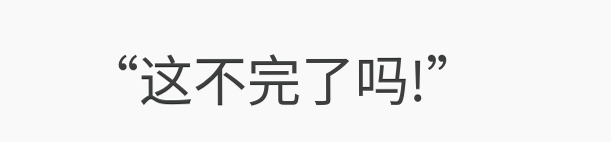“这不完了吗!”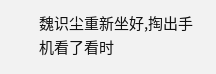魏识尘重新坐好,掏出手机看了看时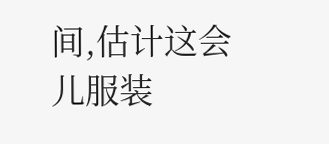间,估计这会儿服装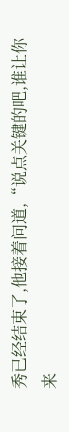秀已经结束了,他接着问道,“说点关键的吧,谁让你来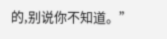的,别说你不知道。”